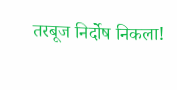तरबूज निर्दोष निकला!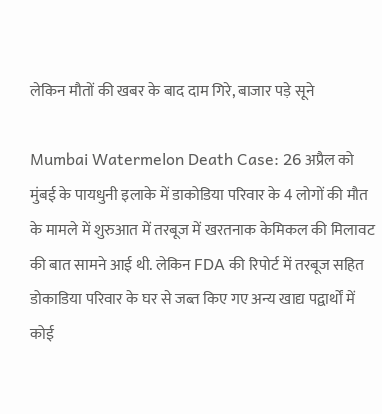लेकिन मौतों की खबर के बाद दाम गिरे, बाजार पड़े सूने

Mumbai Watermelon Death Case: 26 अप्रैल को मुंबई के पायधुनी इलाके में डाकोडिया परिवार के 4 लोगों की मौत के मामले में शुरुआत में तरबूज में खरतनाक केमिकल की मिलावट की बात सामने आई थी. लेकिन FDA की रिपोर्ट में तरबूज सहित डोकाडिया परिवार के घर से जब्त किए गए अन्य खाद्य पद्वार्थों में कोई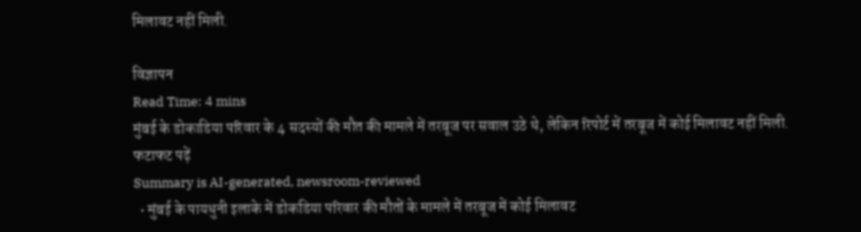मिलावट नहीं मिली.

विज्ञापन
Read Time: 4 mins
मुंबई के डोकाडिया परिवार के 4 सदस्यों की मौत की मामले में तरबूज पर सवाल उठे थे, लेकिन रिपोर्ट में तरबूज में कोई मिलावट नहीं मिली.
फटाफट पढ़ें
Summary is AI-generated, newsroom-reviewed
  • मुंबई के पायधुनी इलाके में डोकडिया परिवार की मौतों के मामले में तरबूज में कोई मिलावट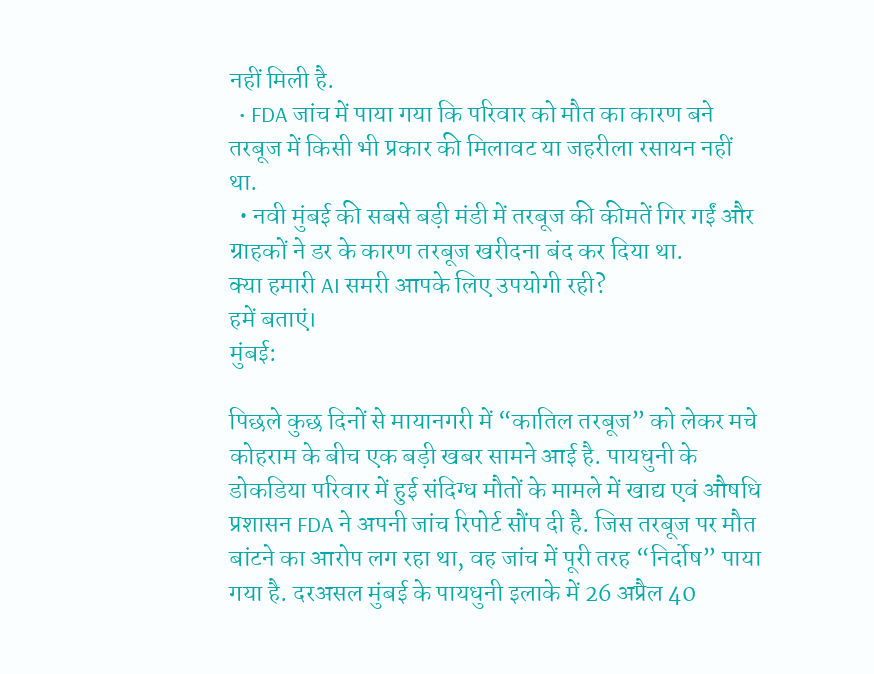नहीं मिली है.
  • FDA जांच में पाया गया कि परिवार को मौत का कारण बने तरबूज में किसी भी प्रकार की मिलावट या जहरीला रसायन नहीं था.
  • नवी मुंबई की सबसे बड़ी मंडी में तरबूज की कीमतें गिर गईं और ग्राहकों ने डर के कारण तरबूज खरीदना बंद कर दिया था.
क्या हमारी AI समरी आपके लिए उपयोगी रही?
हमें बताएं।
मुंबई:

पिछले कुछ दिनों से मायानगरी में “कातिल तरबूज” को लेकर मचे कोहराम के बीच एक बड़ी खबर सामने आई है. पायधुनी के डोकडिया परिवार में हुई संदिग्ध मौतों के मामले में खाद्य एवं औषधि प्रशासन FDA ने अपनी जांच रिपोर्ट सौंप दी है. जिस तरबूज पर मौत बांटने का आरोप लग रहा था, वह जांच में पूरी तरह “निर्दोष” पाया गया है. दरअसल मुंबई के पायधुनी इलाके में 26 अप्रैल 40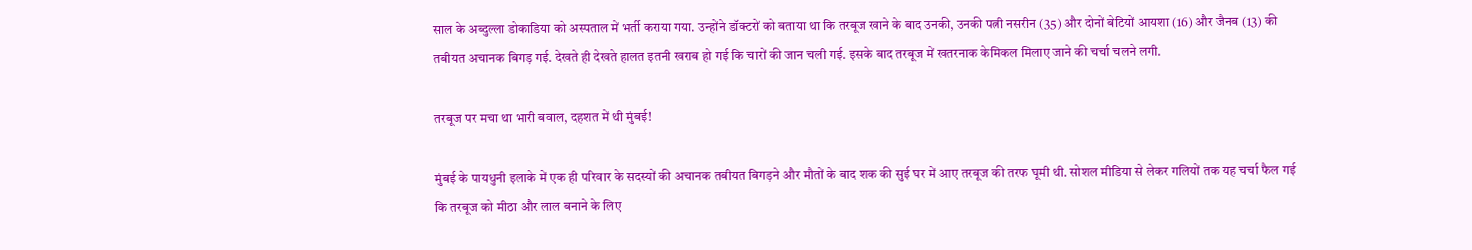साल के अब्दुल्ला डोकाडिया को अस्पताल में भर्ती कराया गया. उन्होंने डॉक्टरों को बताया था कि तरबूज खाने के बाद उनकी, उनकी पत्नी नसरीन (35) और दोनों बेटियों आयशा (16) और जैनब (13) की तबीयत अचानक बिगड़ गई. देखते ही देखते हालत इतनी खराब हो गई कि चारों की जान चली गई. इसके बाद तरबूज में खतरनाक केमिकल मिलाए जाने की चर्चा चलने लगी.

तरबूज पर मचा था भारी बवाल, दहशत में थी मुंबई!

मुंबई के पायधुनी इलाके में एक ही परिवार के सदस्यों की अचानक तबीयत बिगड़ने और मौतों के बाद शक की सुई घर में आए तरबूज की तरफ घूमी थी. सोशल मीडिया से लेकर गलियों तक यह चर्चा फैल गई कि तरबूज को मीठा और लाल बनाने के लिए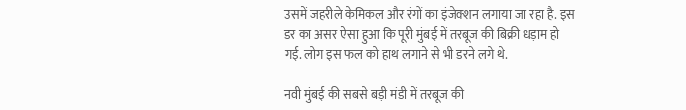उसमें जहरीले केमिकल और रंगों का इंजेक्शन लगाया जा रहा है. इस डर का असर ऐसा हुआ कि पूरी मुंबई में तरबूज की बिक्री धड़ाम हो गई. लोग इस फल को हाथ लगाने से भी डरने लगे थे.

नवी मुंबई की सबसे बड़ी मंडी में तरबूज की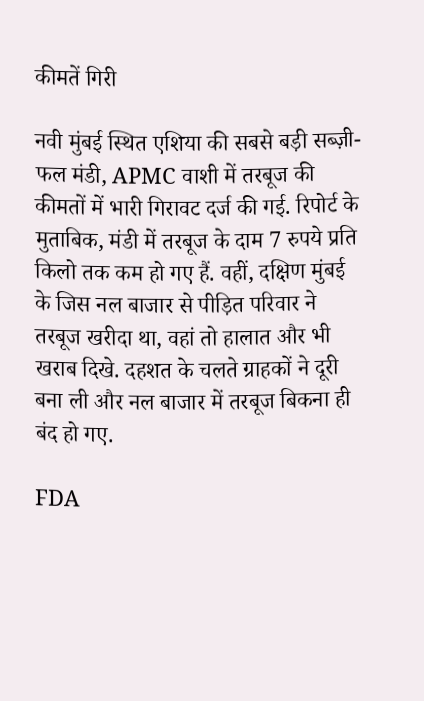कीमतें गिरी

नवी मुंबई स्थित एशिया की सबसे बड़ी सब्ज़ी-फल मंडी, APMC वाशी में तरबूज की कीमतों में भारी गिरावट दर्ज की गई. रिपोर्ट के मुताबिक, मंडी में तरबूज के दाम 7 रुपये प्रति किलो तक कम हो गए हैं. वहीं, दक्षिण मुंबई के जिस नल बाजार से पीड़ित परिवार ने तरबूज खरीदा था, वहां तो हालात और भी खराब दिखे. दहशत के चलते ग्राहकों ने दूरी बना ली और नल बाजार में तरबूज बिकना ही बंद हो गए.

FDA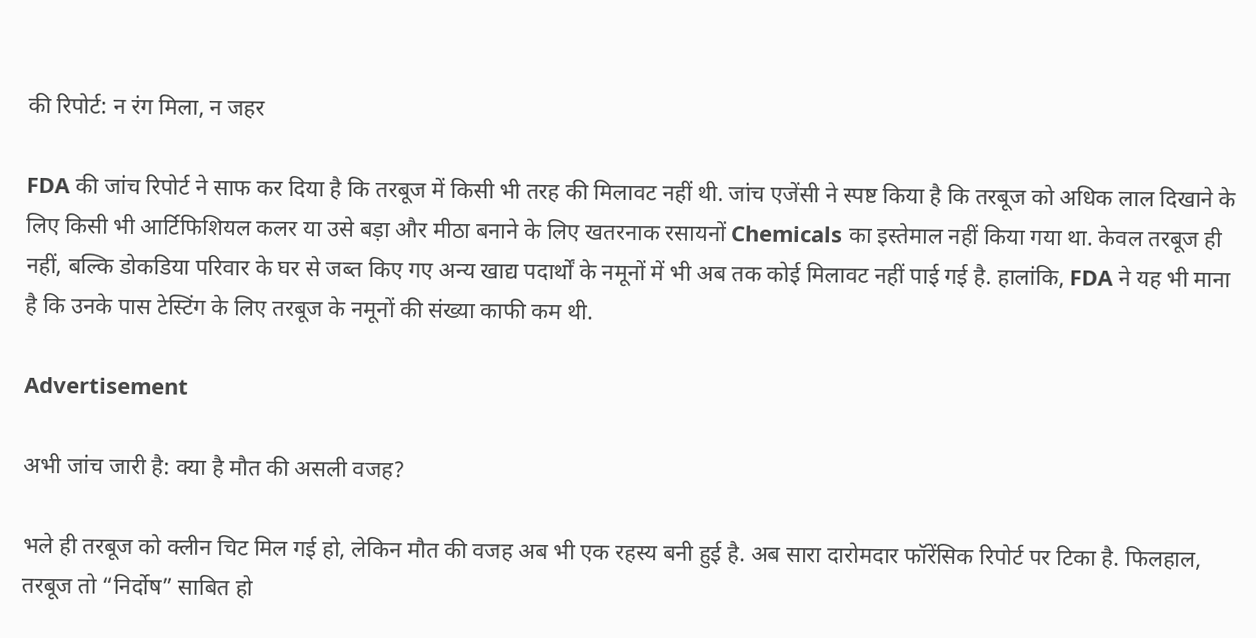की रिपोर्ट: न रंग मिला, न जहर

FDA की जांच रिपोर्ट ने साफ कर दिया है कि तरबूज में किसी भी तरह की मिलावट नहीं थी. जांच एजेंसी ने स्पष्ट किया है कि तरबूज को अधिक लाल दिखाने के लिए किसी भी आर्टिफिशियल कलर या उसे बड़ा और मीठा बनाने के लिए खतरनाक रसायनों Chemicals का इस्तेमाल नहीं किया गया था. केवल तरबूज ही नहीं, बल्कि डोकडिया परिवार के घर से जब्त किए गए अन्य खाद्य पदार्थों के नमूनों में भी अब तक कोई मिलावट नहीं पाई गई है. हालांकि, FDA ने यह भी माना है कि उनके पास टेस्टिंग के लिए तरबूज के नमूनों की संख्या काफी कम थी.

Advertisement

अभी जांच जारी है: क्या है मौत की असली वजह?

भले ही तरबूज को क्लीन चिट मिल गई हो, लेकिन मौत की वजह अब भी एक रहस्य बनी हुई है. अब सारा दारोमदार फॉरेंसिक रिपोर्ट पर टिका है. फिलहाल, तरबूज तो “निर्दोष” साबित हो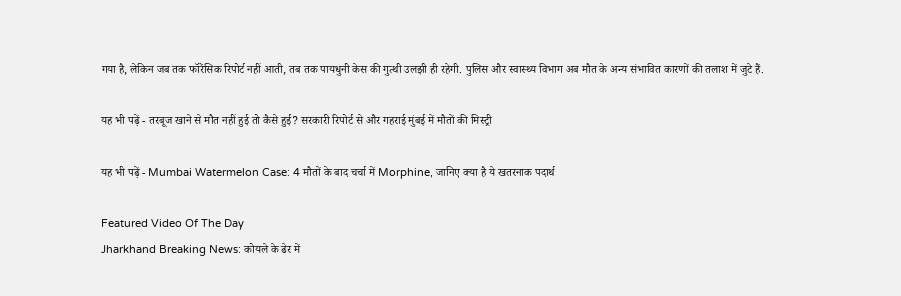गया है, लेकिन जब तक फॉरेंसिक रिपोर्ट नहीं आती, तब तक पायधुनी केस की गुत्थी उलझी ही रहेगी. पुलिस और स्वास्थ्य विभाग अब मौत के अन्य संभावित कारणों की तलाश में जुटे हैं.

यह भी पढ़ें - तरबूज खाने से मौत नहीं हुई तो कैसे हुई? सरकारी रिपोर्ट से और गहराई मुंबई में मौतों की मिस्ट्री

यह भी पढ़ें - Mumbai Watermelon Case: 4 मौतों के बाद चर्चा में Morphine, जानिए क्या है ये खतरनाक पदार्थ

Featured Video Of The Day
Jharkhand Breaking News: कोयले के ढेर में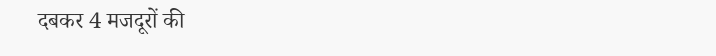दबकर 4 मजदूरों की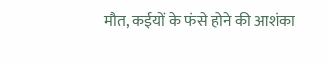मौत, कईयों के फंसे होने की आशंका